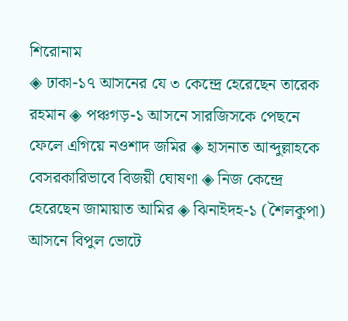শিরোনাম
◈ ঢাকা-১৭ আসনের যে ৩ কেন্দ্রে হেরেছেন তারেক রহমান ◈ পঞ্চগড়-১ আসনে সারজিসকে পেছনে ফেলে এগিয়ে নওশাদ জমির ◈ হাসনাত আব্দুল্লাহকে বেসরকারিভাবে বিজয়ী ঘোষণা ◈ নিজ কেন্দ্রে হেরেছেন জামায়াত আমির ◈ ঝিনাইদহ-১ (শৈলকুপা) আসনে বিপুল ভোটে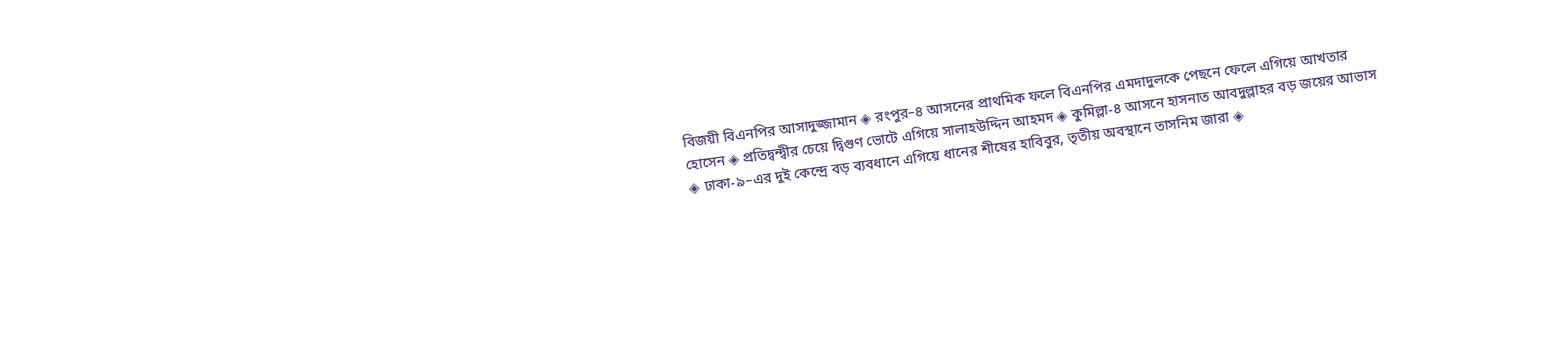বিজয়ী বিএনপির আসাদুজ্জামান ◈ রংপুর–৪ আসনের প্রাথমিক ফলে বিএনপির এমদাদুলকে পেছনে ফেলে এগিয়ে আখতার হোসেন ◈ প্রতিদ্বন্দ্বীর চেয়ে দ্বিগুণ ভোটে এগিয়ে সালাহউদ্দিন আহমদ ◈ কুমিল্লা-৪ আসনে হাসনাত আবদুল্লাহর বড় জয়ের আভাস ◈ ঢাকা-৯–এর দুই কেন্দ্রে বড় ব্যবধানে এগিয়ে ধানের শীষের হাবিবুর, তৃতীয় অবস্থানে তাসনিম জারা ◈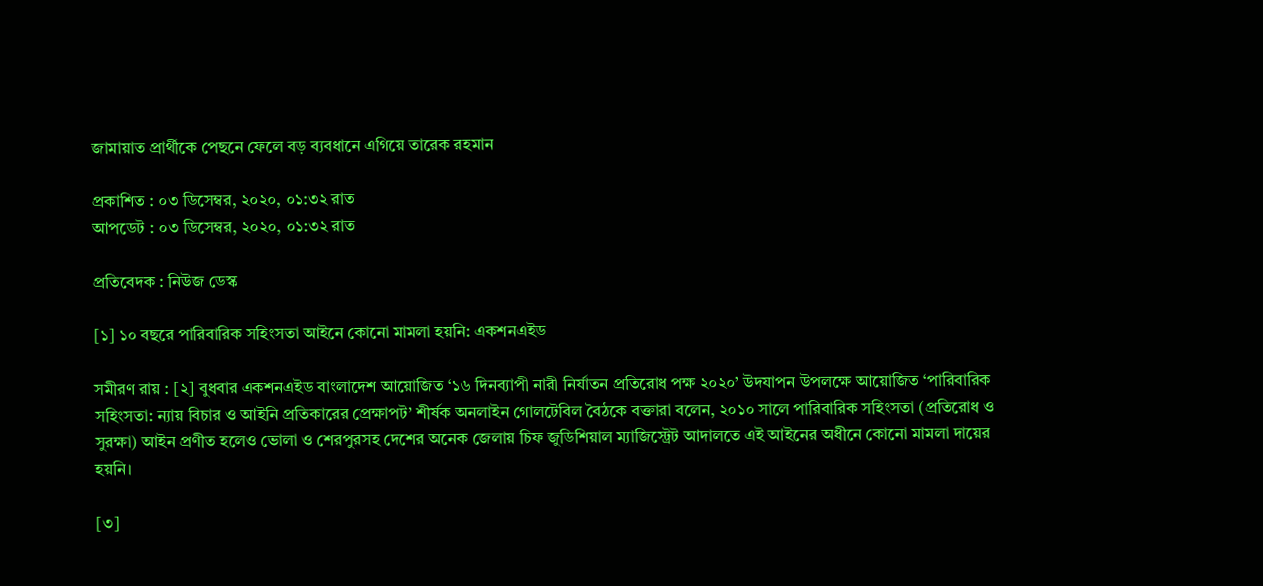জামায়াত প্রার্থীকে পেছনে ফেলে বড় ব্যবধানে এগিয়ে তারেক রহমান

প্রকাশিত : ০৩ ডিসেম্বর, ২০২০, ০১:৩২ রাত
আপডেট : ০৩ ডিসেম্বর, ২০২০, ০১:৩২ রাত

প্রতিবেদক : নিউজ ডেস্ক

[১] ১০ বছরে পারিবারিক সহিংসতা আইনে কোনো মামলা হয়নি: একশনএইড

সমীরণ রায় : [২] বুধবার একশনএইড বাংলাদেশ আয়োজিত ‘১৬ দিনব্যাপী নারী নির্যাতন প্রতিরোধ পক্ষ ২০২০’ উদযাপন উপলক্ষে আয়োজিত ‘পারিবারিক সহিংসতা: ন্যায় বিচার ও আইনি প্রতিকারের প্রেক্ষাপট’ শীর্ষক অনলাইন গোলটেবিল বৈঠকে বক্তারা বলেন, ২০১০ সালে পারিবারিক সহিংসতা (প্রতিরোধ ও সুরক্ষা) আইন প্রণীত হলেও ভোলা ও শেরপুরসহ দেশের অনেক জেলায় চিফ জুডিশিয়াল ম্যাজিস্ট্রেট আদালতে এই আইনের অধীনে কোনো মামলা দায়ের হয়নি।

[৩]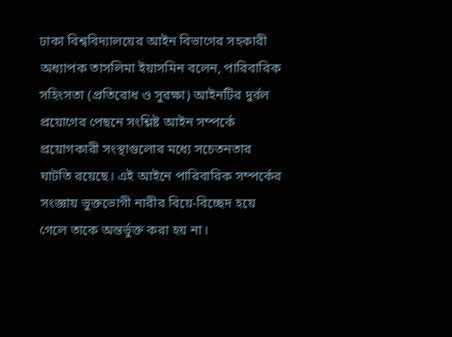ঢাকা বিশ্ববিদ্যালয়ের আইন বিভাগের সহকারী অধ্যাপক তাসলিমা ইয়াসমিন বলেন, পারিবারিক সহিংসতা (প্রতিরোধ ও সুরক্ষা) আইনটির দুর্বল প্রয়োগের পেছনে সংশ্লিষ্ট আইন সম্পর্কে প্রয়োগকারী সংস্থাগুলোর মধ্যে সচেতনতার ঘাটতি রয়েছে। এই আইনে পারিবারিক সম্পর্কের সংজ্ঞায় ভুক্তভোগী নারীর বিয়ে-বিচ্ছেদ হয়ে গেলে তাকে অন্তর্ভুক্ত করা হয় না।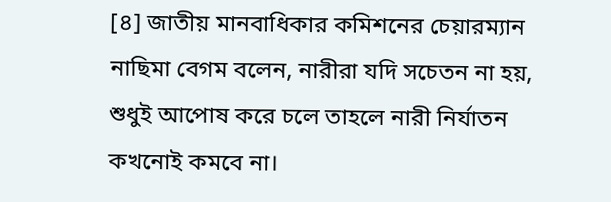[৪] জাতীয় মানবাধিকার কমিশনের চেয়ারম্যান নাছিমা বেগম বলেন, নারীরা যদি সচেতন না হয়, শুধুই আপোষ করে চলে তাহলে নারী নির্যাতন কখনোই কমবে না।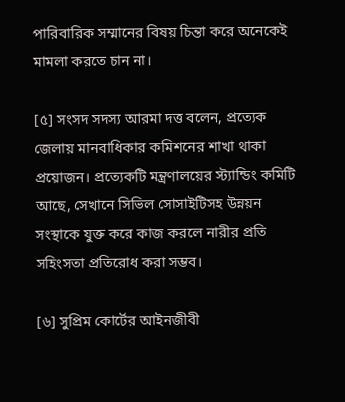পারিবারিক সম্মানের বিষয় চিন্তা করে অনেকেই মামলা করতে চান না।

[৫] সংসদ সদস্য আরমা দত্ত বলেন, প্রত্যেক জেলায় মানবাধিকার কমিশনের শাখা থাকা প্রয়োজন। প্রত্যেকটি মন্ত্রণালয়ের স্ট্যান্ডিং কমিটি আছে, সেখানে সিভিল সোসাইটিসহ উন্নয়ন সংস্থাকে যুক্ত করে কাজ করলে নারীর প্রতি সহিংসতা প্রতিরোধ করা সম্ভব।

[৬] সুপ্রিম কোর্টের আইনজীবী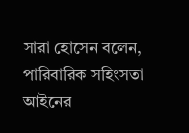সারা হোসেন বলেন, পারিবারিক সহিংসতা আইনের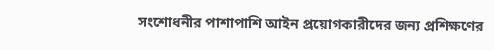সংশোধনীর পাশাপাশি আইন প্রয়োগকারীদের জন্য প্রশিক্ষণের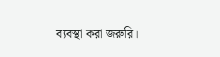ব্যবস্থা করা জরুরি।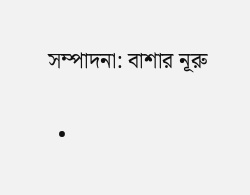সম্পাদনা: বাশার নূরু

  •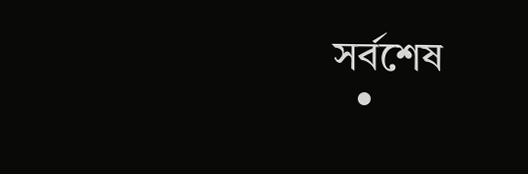সর্বশেষ
  •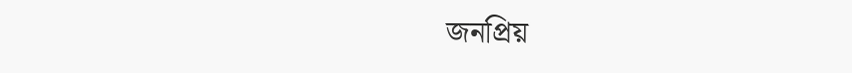জনপ্রিয়